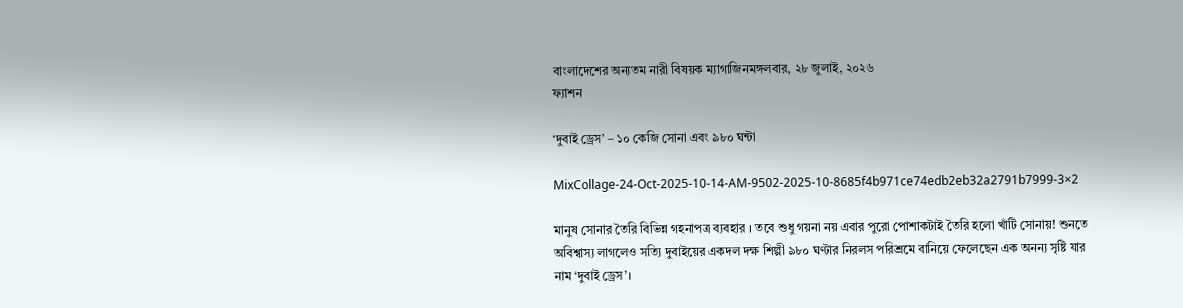বাংলাদেশের অন্যতম নারী বিষয়ক ম্যাগাজিনমঙ্গলবার, ২৮ জুলাই, ২০২৬
ফ্যাশন

‘দুবাই ড্রেস’ – ১০ কেজি সোনা এবং ৯৮০ ঘন্টা

MixCollage-24-Oct-2025-10-14-AM-9502-2025-10-8685f4b971ce74edb2eb32a2791b7999-3×2

মানুষ সোনার তৈরি বিভিন্ন গহনাপত্র ব্যবহার । তবে শুধু গয়না নয় এবার পুরো পোশাকটাই তৈরি হলো খাঁটি সোনায়! শুনতে অবিশ্বাস্য লাগলেও সত্যি দুবাইয়ের একদল দক্ষ শিল্পী ৯৮০ ঘণ্টার নিরলস পরিশ্রমে বানিয়ে ফেলেছেন এক অনন্য সৃষ্টি যার নাম ‘দুবাই ড্রেস’।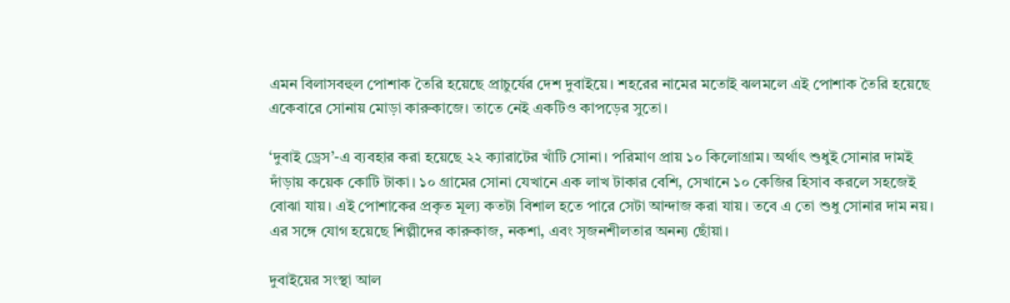এমন বিলাসবহুল পোশাক তৈরি হয়েছে প্রাচুর্যের দেশ দুবাইয়ে। শহরের নামের মতোই ঝলমলে এই পোশাক তৈরি হয়েছে একেবারে সোনায় মোড়া কারুকাজে। তাতে নেই একটিও কাপড়ের সুতো।

‘দুবাই ড্রেস’-এ ব্যবহার করা হয়েছে ২২ ক্যারাটের খাঁটি সোনা। পরিমাণ প্রায় ১০ কিলোগ্রাম। অর্থাৎ শুধুই সোনার দামই দাঁড়ায় কয়েক কোটি টাকা। ১০ গ্রামের সোনা যেখানে এক লাখ টাকার বেশি, সেখানে ১০ কেজির হিসাব করলে সহজেই বোঝা যায়। এই পোশাকের প্রকৃত মূল্য কতটা বিশাল হতে পারে সেটা আন্দাজ করা যায়। তবে এ তো শুধু সোনার দাম নয়। এর সঙ্গে যোগ হয়েছে শিল্পীদের কারুকাজ, নকশা, এবং সৃজনশীলতার অনন্য ছোঁয়া।

দুবাইয়ের সংস্থা আল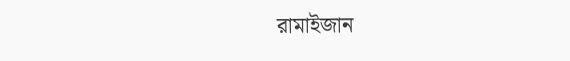রামাইজান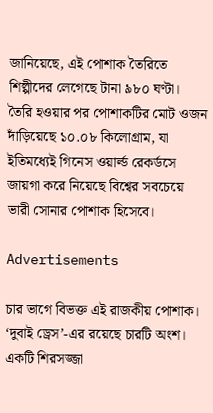জানিয়েছে, এই পোশাক তৈরিতে শিল্পীদের লেগেছে টানা ৯৮০ ঘণ্টা। তৈরি হওয়ার পর পোশাকটির মোট ওজন দাঁড়িয়েছে ১০.০৮ কিলোগ্রাম, যা ইতিমধ্যেই গিনেস ওয়ার্ল্ড রেকর্ডসে জায়গা করে নিয়েছে বিশ্বের সবচেয়ে ভারী সোনার পোশাক হিসেবে।

Advertisements

চার ভাগে বিভক্ত এই রাজকীয় পোশাক। ‘দুবাই ড্রেস’-এর রয়েছে চারটি অংশ। একটি শিরসজ্জা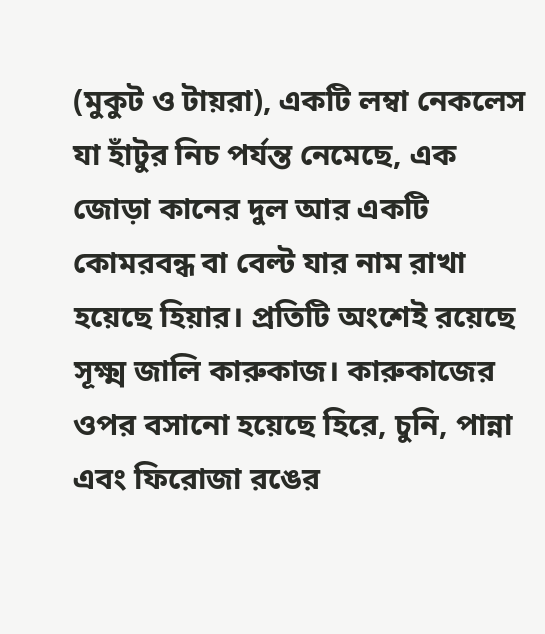(মুকুট ও টায়রা), একটি লম্বা নেকলেস যা হাঁটুর নিচ পর্যন্ত নেমেছে, এক জোড়া কানের দুল আর একটি কোমরবন্ধ বা বেল্ট যার নাম রাখা হয়েছে হিয়ার। প্রতিটি অংশেই রয়েছে সূক্ষ্ম জালি কারুকাজ। কারুকাজের ওপর বসানো হয়েছে হিরে, চুনি, পান্না এবং ফিরোজা রঙের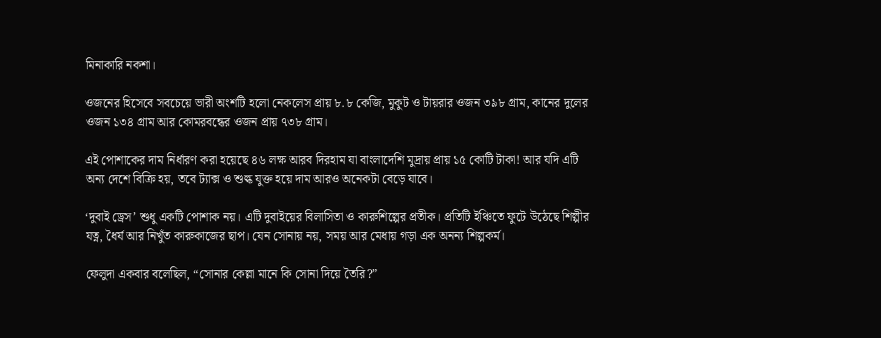মিনাকারি নকশা।

ওজনের হিসেবে সবচেয়ে ভারী অংশটি হলো নেকলেস প্রায় ৮.৮ কেজি, মুকুট ও টায়রার ওজন ৩৯৮ গ্রাম, কানের দুলের ওজন ১৩৪ গ্রাম আর কোমরবন্ধের ওজন প্রায় ৭৩৮ গ্রাম।

এই পোশাকের দাম নির্ধারণ করা হয়েছে ৪৬ লক্ষ আরব দিরহাম যা বাংলাদেশি মুদ্রায় প্রায় ১৫ কোটি টাকা! আর যদি এটি অন্য দেশে বিক্রি হয়, তবে ট্যাক্স ও শুল্ক যুক্ত হয়ে দাম আরও অনেকটা বেড়ে যাবে।

‘দুবাই ড্রেস’ শুধু একটি পোশাক নয়। এটি দুবাইয়ের বিলাসিতা ও কারুশিল্পের প্রতীক। প্রতিটি ইঞ্চিতে ফুটে উঠেছে শিল্পীর যত্ন, ধৈর্য আর নিখুঁত কারুকাজের ছাপ। যেন সোনায় নয়, সময় আর মেধায় গড়া এক অনন্য শিল্পকর্ম।

ফেলুদা একবার বলেছিল, “সোনার কেল্লা মানে কি সোনা দিয়ে তৈরি?”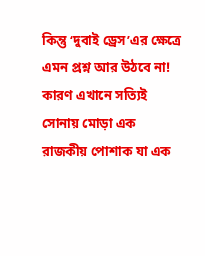কিন্তু ‘দুবাই ড্রেস’এর ক্ষেত্রে এমন প্রশ্ন আর উঠবে না! কারণ এখানে সত্যিই সোনায় মোড়া এক রাজকীয় পোশাক যা এক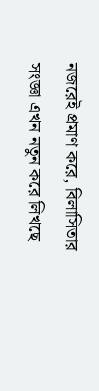নজরেই প্রমাণ করে, বিলাসিতার সংজ্ঞা এখন নতুন করে লিখছে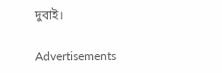দুবাই।

Advertisements